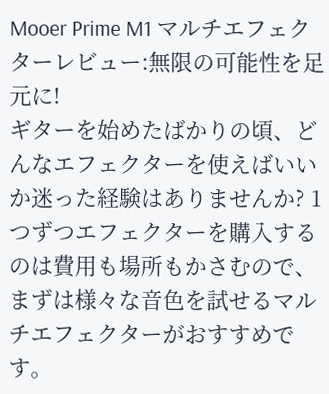Mooer Prime M1 マルチエフェクターレビュー:無限の可能性を足元に!
ギターを始めたばかりの頃、どんなエフェクターを使えばいいか迷った経験はありませんか? 1つずつエフェクターを購入するのは費用も場所もかさむので、まずは様々な音色を試せるマルチエフェクターがおすすめです。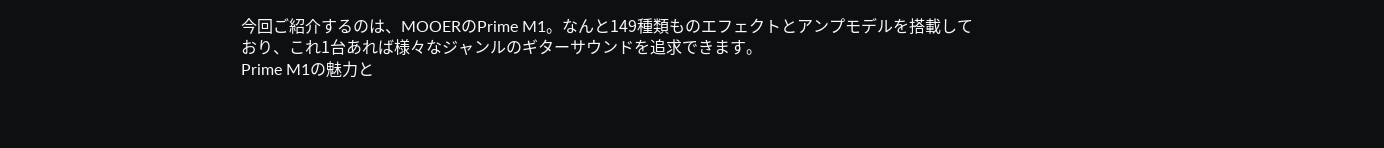今回ご紹介するのは、MOOERのPrime M1。なんと149種類ものエフェクトとアンプモデルを搭載しており、これ1台あれば様々なジャンルのギターサウンドを追求できます。
Prime M1の魅力と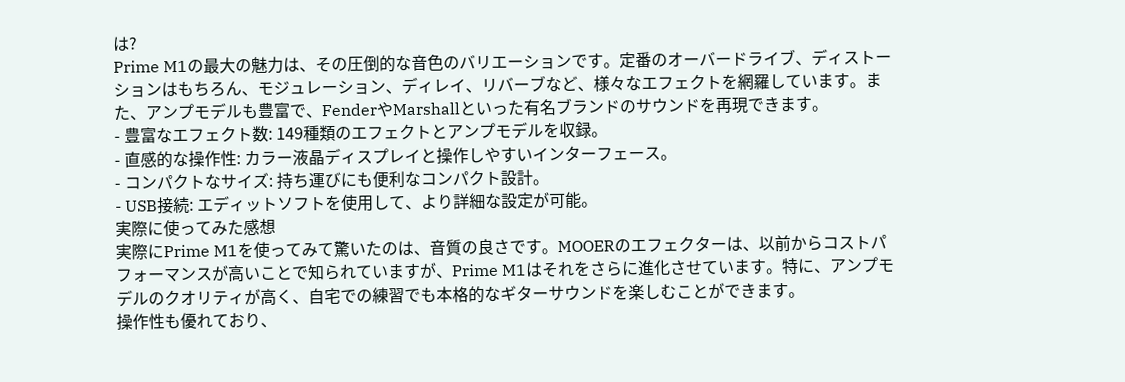は?
Prime M1の最大の魅力は、その圧倒的な音色のバリエーションです。定番のオーバードライブ、ディストーションはもちろん、モジュレーション、ディレイ、リバーブなど、様々なエフェクトを網羅しています。また、アンプモデルも豊富で、FenderやMarshallといった有名ブランドのサウンドを再現できます。
- 豊富なエフェクト数: 149種類のエフェクトとアンプモデルを収録。
- 直感的な操作性: カラー液晶ディスプレイと操作しやすいインターフェース。
- コンパクトなサイズ: 持ち運びにも便利なコンパクト設計。
- USB接続: エディットソフトを使用して、より詳細な設定が可能。
実際に使ってみた感想
実際にPrime M1を使ってみて驚いたのは、音質の良さです。MOOERのエフェクターは、以前からコストパフォーマンスが高いことで知られていますが、Prime M1はそれをさらに進化させています。特に、アンプモデルのクオリティが高く、自宅での練習でも本格的なギターサウンドを楽しむことができます。
操作性も優れており、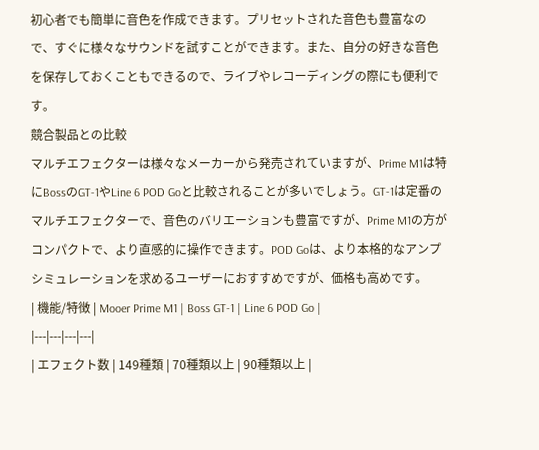初心者でも簡単に音色を作成できます。プリセットされた音色も豊富なので、すぐに様々なサウンドを試すことができます。また、自分の好きな音色を保存しておくこともできるので、ライブやレコーディングの際にも便利です。
競合製品との比較
マルチエフェクターは様々なメーカーから発売されていますが、Prime M1は特にBossのGT-1やLine 6 POD Goと比較されることが多いでしょう。GT-1は定番のマルチエフェクターで、音色のバリエーションも豊富ですが、Prime M1の方がコンパクトで、より直感的に操作できます。POD Goは、より本格的なアンプシミュレーションを求めるユーザーにおすすめですが、価格も高めです。
| 機能/特徴 | Mooer Prime M1 | Boss GT-1 | Line 6 POD Go |
|---|---|---|---|
| エフェクト数 | 149種類 | 70種類以上 | 90種類以上 |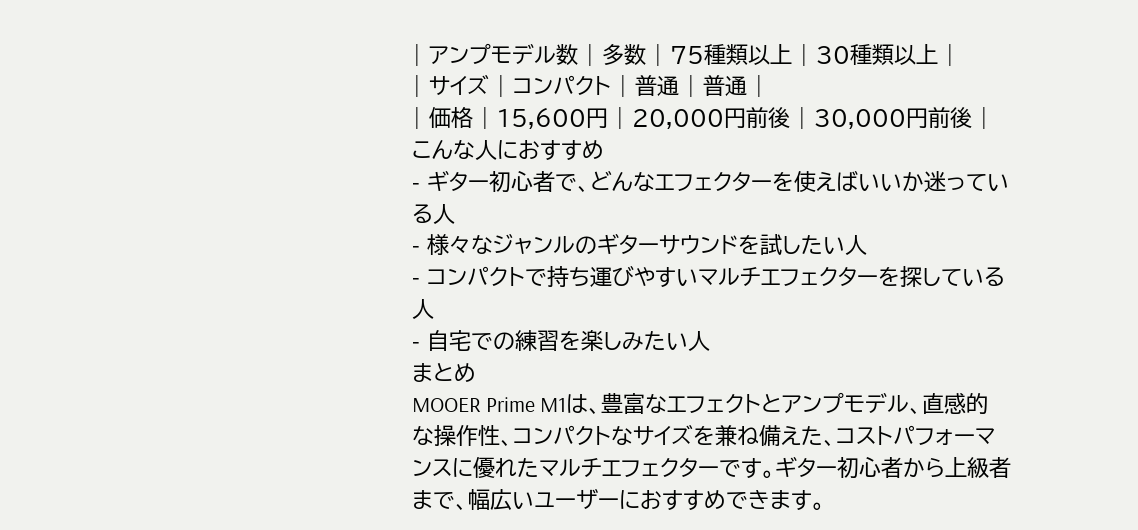| アンプモデル数 | 多数 | 75種類以上 | 30種類以上 |
| サイズ | コンパクト | 普通 | 普通 |
| 価格 | 15,600円 | 20,000円前後 | 30,000円前後 |
こんな人におすすめ
- ギター初心者で、どんなエフェクターを使えばいいか迷っている人
- 様々なジャンルのギターサウンドを試したい人
- コンパクトで持ち運びやすいマルチエフェクターを探している人
- 自宅での練習を楽しみたい人
まとめ
MOOER Prime M1は、豊富なエフェクトとアンプモデル、直感的な操作性、コンパクトなサイズを兼ね備えた、コストパフォーマンスに優れたマルチエフェクターです。ギター初心者から上級者まで、幅広いユーザーにおすすめできます。